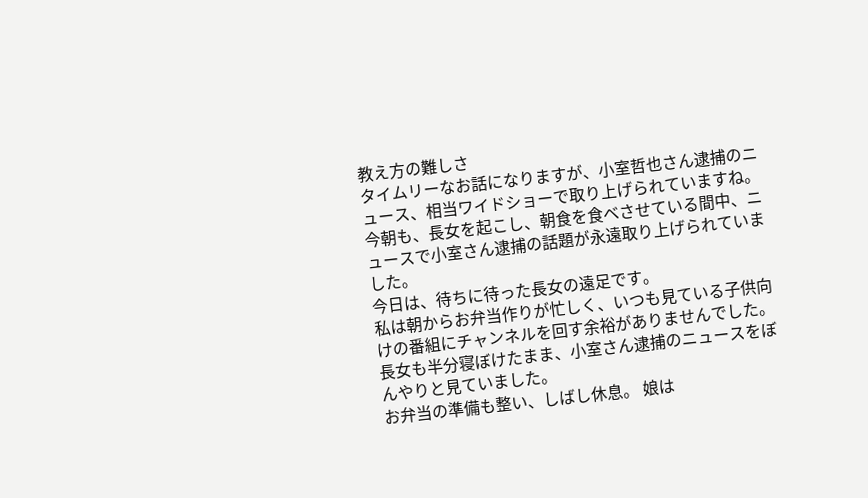教え方の難しさ
タイムリーなお話になりますが、小室哲也さん逮捕のニュース、相当ワイドショーで取り上げられていますね。
今朝も、長女を起こし、朝食を食べさせている間中、ニュースで小室さん逮捕の話題が永遠取り上げられていました。
今日は、待ちに待った長女の遠足です。
私は朝からお弁当作りが忙しく、いつも見ている子供向けの番組にチャンネルを回す余裕がありませんでした。
長女も半分寝ぼけたまま、小室さん逮捕のニュースをぼんやりと見ていました。
お弁当の準備も整い、しばし休息。 娘は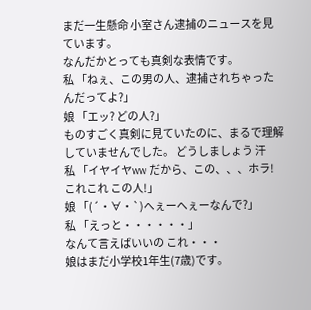まだ一生懸命 小室さん逮捕のニュースを見ています。
なんだかとっても真剣な表情です。
私 「ねぇ、この男の人、逮捕されちゃったんだってよ?」
娘 「エッ? どの人?」
ものすごく真剣に見ていたのに、まるで理解していませんでした。 どうしましょう 汗
私 「イヤイヤww だから、この、、、ホラ! これこれ この人!」
娘 「(´・∀・`)へぇーへぇーなんで?」
私 「えっと・・・・・・」
なんて言えばいいの これ・・・
娘はまだ小学校1年生(7歳)です。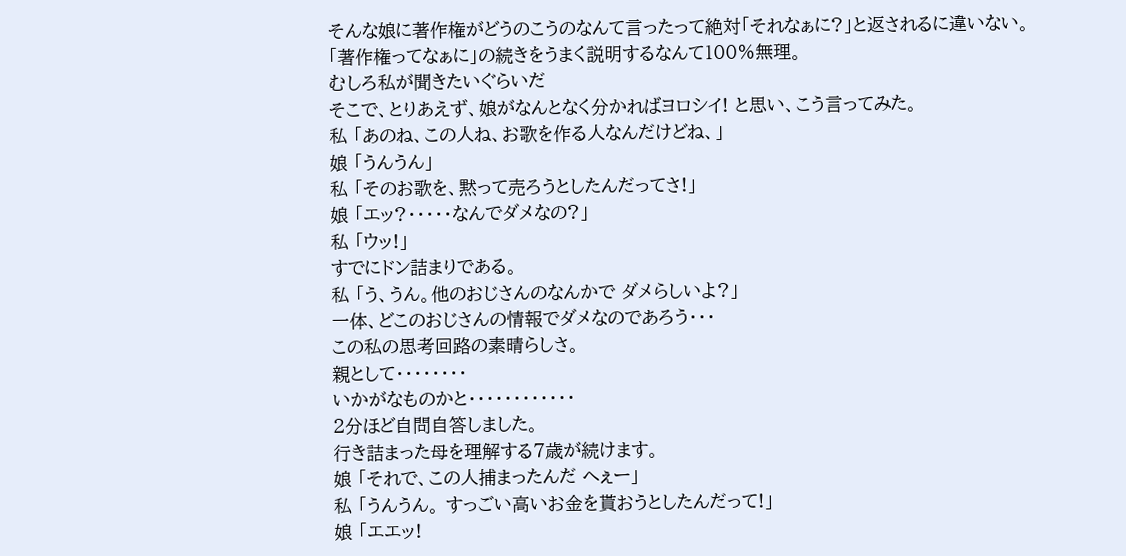そんな娘に著作権がどうのこうのなんて言ったって絶対「それなぁに?」と返されるに違いない。
「著作権ってなぁに」の続きをうまく説明するなんて100%無理。
むしろ私が聞きたいぐらいだ
そこで、とりあえず、娘がなんとなく分かればヨロシイ! と思い、こう言ってみた。
私 「あのね、この人ね、お歌を作る人なんだけどね、」
娘 「うんうん」
私 「そのお歌を、黙って売ろうとしたんだってさ!」
娘 「エッ?・・・・・なんでダメなの?」
私 「ウッ!」
すでにドン詰まりである。
私 「う、うん。他のおじさんのなんかで ダメらしいよ?」
一体、どこのおじさんの情報でダメなのであろう・・・
この私の思考回路の素晴らしさ。
親として・・・・・・・・
いかがなものかと・・・・・・・・・・・・
2分ほど自問自答しました。
行き詰まった母を理解する7歳が続けます。
娘 「それで、この人捕まったんだ へぇー」
私 「うんうん。 すっごい高いお金を貰おうとしたんだって!」
娘 「エエッ!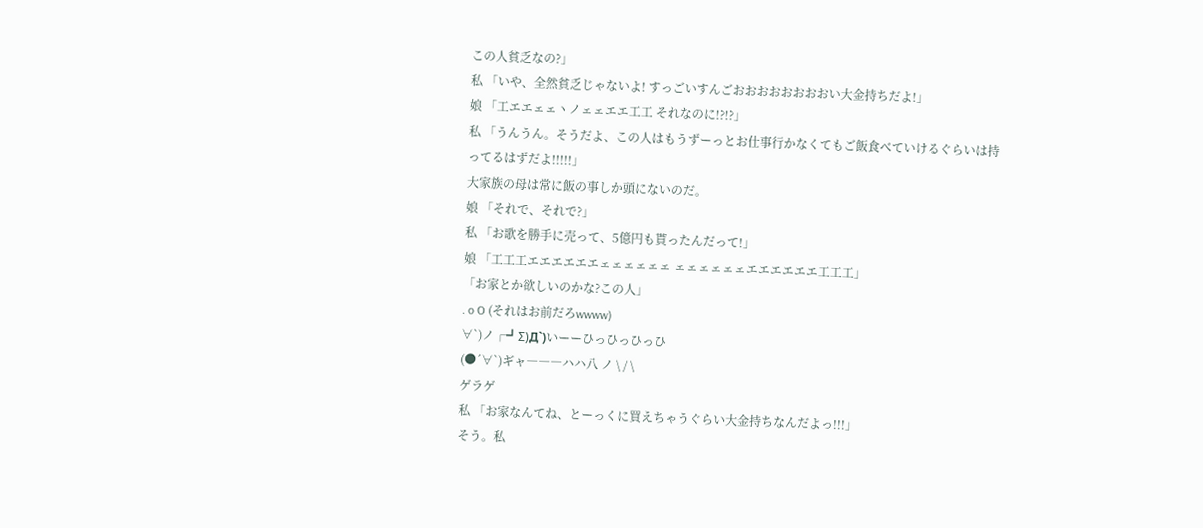この人貧乏なの?」
私 「いや、全然貧乏じゃないよ! すっごいすんごおおおおおおおおい大金持ちだよ!」
娘 「工エエェェヽノェェエエ工工 それなのに!?!?」
私 「うんうん。そうだよ、この人はもうずーっとお仕事行かなくてもご飯食べていけるぐらいは持ってるはずだよ!!!!!」
大家族の母は常に飯の事しか頭にないのだ。
娘 「それで、それで?」
私 「お歌を勝手に売って、5億円も貰ったんだって!」
娘 「工工工エエエエエエェェェェェェ ェェェェェェエエエエエエ工工工」
「お家とか欲しいのかな?この人」
. o O (それはお前だろwwww)
∀`)ノ┌┛Σ)Д`)いーーひっひっひっひ
(●´∀`)ギャ―――ハハ八 ノ \ / \
ゲラゲ
私 「お家なんてね、とーっくに買えちゃうぐらい大金持ちなんだよっ!!!」
そう。私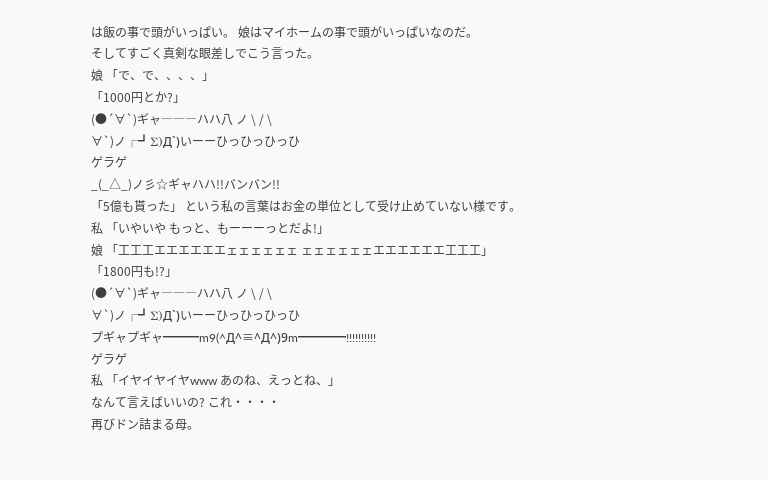は飯の事で頭がいっぱい。 娘はマイホームの事で頭がいっぱいなのだ。
そしてすごく真剣な眼差しでこう言った。
娘 「で、で、、、、」
「1000円とか?」
(●´∀`)ギャ―――ハハ八 ノ \ / \
∀`)ノ┌┛Σ)Д`)いーーひっひっひっひ
ゲラゲ
_(_△_)ノ彡☆ギャハハ!!バンバン!!
「5億も貰った」 という私の言葉はお金の単位として受け止めていない様です。
私 「いやいや もっと、もーーーっとだよ!」
娘 「工工工エエエエエエェェェェェェ ェェェェェェエエエエエエ工工工」
「1800円も!?」
(●´∀`)ギャ―――ハハ八 ノ \ / \
∀`)ノ┌┛Σ)Д`)いーーひっひっひっひ
プギャプギャ━━━m9(^Д^≡^Д^)9m━━━━!!!!!!!!!!
ゲラゲ
私 「イヤイヤイヤwww あのね、えっとね、」
なんて言えばいいの? これ・・・・
再びドン詰まる母。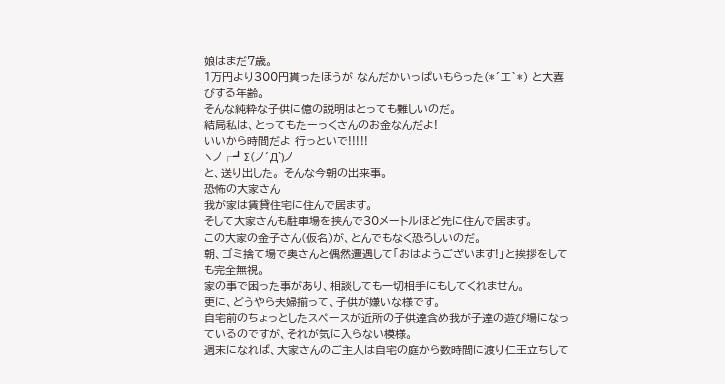娘はまだ7歳。
1万円より300円貰ったほうが なんだかいっぱいもらった(*´エ`*) と大喜びする年齢。
そんな純粋な子供に億の説明はとっても難しいのだ。
結局私は、とってもたーっくさんのお金なんだよ!
いいから時間だよ 行っといで!!!!!
ヽノ┌┛Σ(ノ´Д`)ノ
と、送り出した。 そんな今朝の出来事。
恐怖の大家さん
我が家は賃貸住宅に住んで居ます。
そして大家さんも駐車場を挟んで30メートルほど先に住んで居ます。
この大家の金子さん(仮名)が、とんでもなく恐ろしいのだ。
朝、ゴミ捨て場で奥さんと偶然遭遇して「おはようございます!」と挨拶をしても完全無視。
家の事で困った事があり、相談しても一切相手にもしてくれません。
更に、どうやら夫婦揃って、子供が嫌いな様です。
自宅前のちょっとしたスペースが近所の子供達含め我が子達の遊び場になっているのですが、それが気に入らない模様。
週末になれば、大家さんのご主人は自宅の庭から数時間に渡り仁王立ちして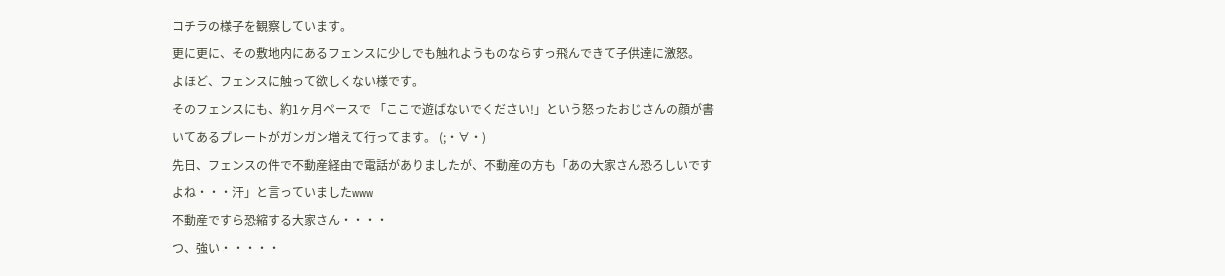コチラの様子を観察しています。
更に更に、その敷地内にあるフェンスに少しでも触れようものならすっ飛んできて子供達に激怒。
よほど、フェンスに触って欲しくない様です。
そのフェンスにも、約1ヶ月ペースで 「ここで遊ばないでください!」という怒ったおじさんの顔が書いてあるプレートがガンガン増えて行ってます。 (;・∀・)
先日、フェンスの件で不動産経由で電話がありましたが、不動産の方も「あの大家さん恐ろしいですよね・・・汗」と言っていましたwww
不動産ですら恐縮する大家さん・・・・
つ、強い・・・・・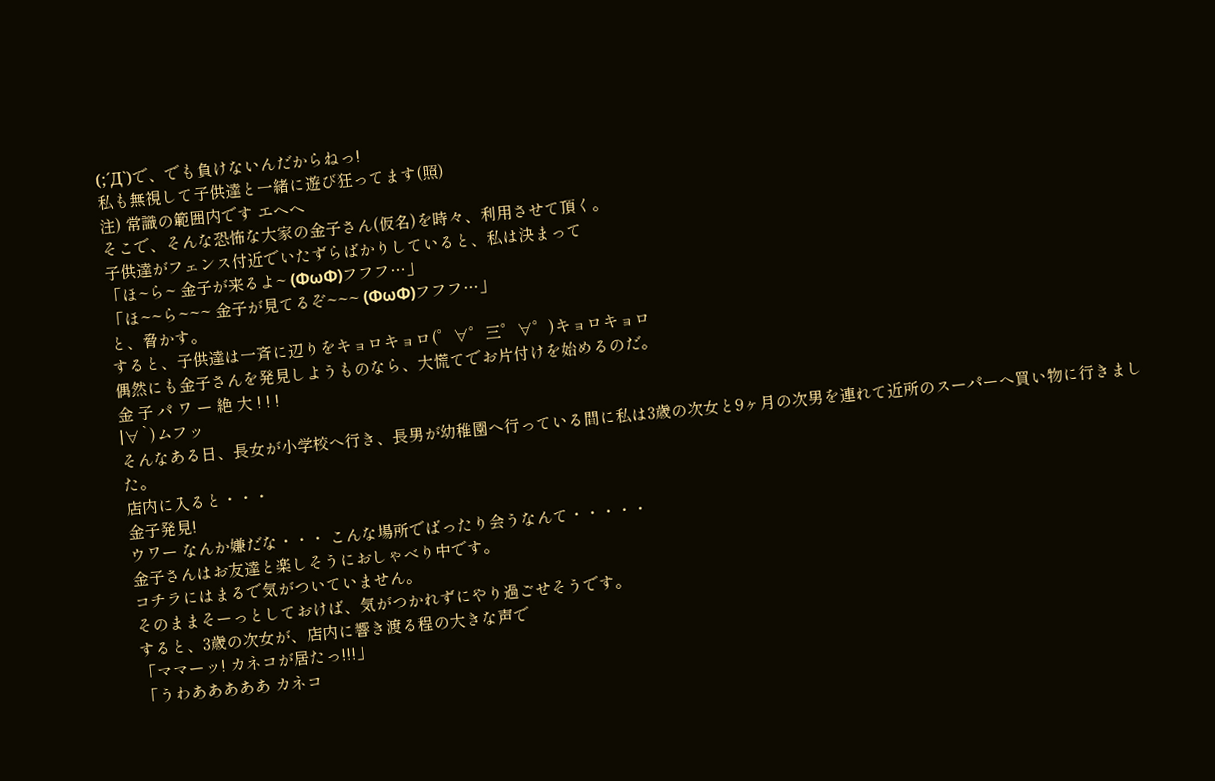(;´Д`)で、でも負けないんだからねっ!
私も無視して子供達と一緒に遊び狂ってます(照)
注) 常識の範囲内です エヘヘ
そこで、そんな恐怖な大家の金子さん(仮名)を時々、利用させて頂く。
子供達がフェンス付近でいたずらばかりしていると、私は決まって
「ほ~ら~ 金子が来るよ~ (ΦωΦ)フフフ…」
「ほ~~ら~~~ 金子が見てるぞ~~~ (ΦωΦ)フフフ…」
と、脅かす。
すると、子供達は一斉に辺りをキョロキョロ(゜∀゜三゜∀゜)キョロキョロ
偶然にも金子さんを発見しようものなら、大慌てでお片付けを始めるのだ。
金 子 パ ワ ー 絶 大 ! ! !
|∀`)ムフッ
そんなある日、長女が小学校へ行き、長男が幼稚園へ行っている間に私は3歳の次女と9ヶ月の次男を連れて近所のスーパーへ買い物に行きました。
店内に入ると・・・
金子発見!
ウワー なんか嫌だな・・・ こんな場所でばったり会うなんて・・・・・
金子さんはお友達と楽しそうにおしゃべり中です。
コチラにはまるで気がついていません。
そのままそーっとしておけば、気がつかれずにやり過ごせそうです。
すると、3歳の次女が、店内に響き渡る程の大きな声で
「ママーッ! カネコが居たっ!!!」
「うわあああああ カネコ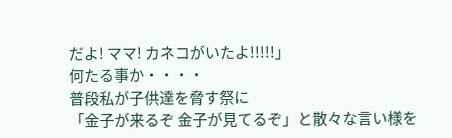だよ! ママ! カネコがいたよ!!!!!」
何たる事か・・・・
普段私が子供達を脅す祭に
「金子が来るぞ 金子が見てるぞ」と散々な言い様を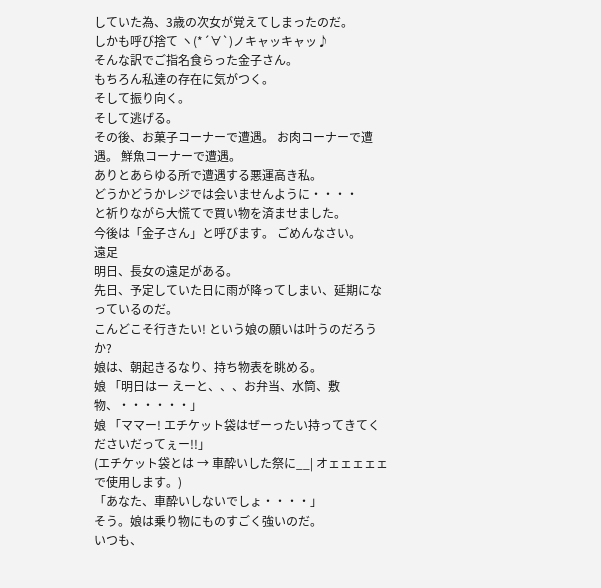していた為、3歳の次女が覚えてしまったのだ。
しかも呼び捨て ヽ(*´∀`)ノキャッキャッ♪
そんな訳でご指名食らった金子さん。
もちろん私達の存在に気がつく。
そして振り向く。
そして逃げる。
その後、お菓子コーナーで遭遇。 お肉コーナーで遭遇。 鮮魚コーナーで遭遇。
ありとあらゆる所で遭遇する悪運高き私。
どうかどうかレジでは会いませんように・・・・
と祈りながら大慌てで買い物を済ませました。
今後は「金子さん」と呼びます。 ごめんなさい。
遠足
明日、長女の遠足がある。
先日、予定していた日に雨が降ってしまい、延期になっているのだ。
こんどこそ行きたい! という娘の願いは叶うのだろうか?
娘は、朝起きるなり、持ち物表を眺める。
娘 「明日はー えーと、、、お弁当、水筒、敷物、・・・・・・」
娘 「ママー! エチケット袋はぜーったい持ってきてくださいだってぇー!!」
(エチケット袋とは → 車酔いした祭に__| オェェェェェ で使用します。)
「あなた、車酔いしないでしょ・・・・」
そう。娘は乗り物にものすごく強いのだ。
いつも、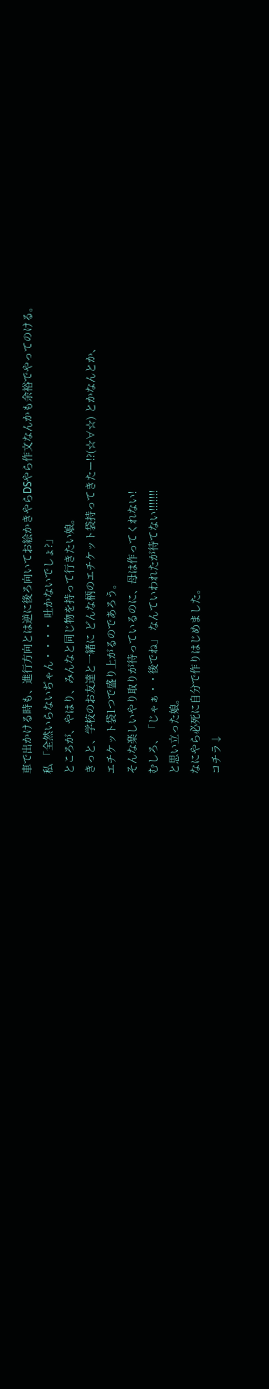車で出かける時も、進行方向とは逆に後ろ向いてお絵かきやらDSやら作文なんかも余裕でやってのける。
私 「全然いらないぢゃん・・・・ 吐かないでしょ?」
ところが、やはり、みんなと同じ物を持って行きたい娘。
きっと、学校のお友達と一緒に どんな柄のエチケット袋持ってきたー!?(☆∀☆) とかなんとか、
エチケット袋1つで盛り上がるのであろう。
そんな楽しいやり取りが待っているのに、母は作ってくれない!
むしろ、「じゃぁ・・後でね」 なんていわれたが待てない!!!!!!!
と思い立った娘。
なにやら必死に自分で作りはじめました。
コチラ↓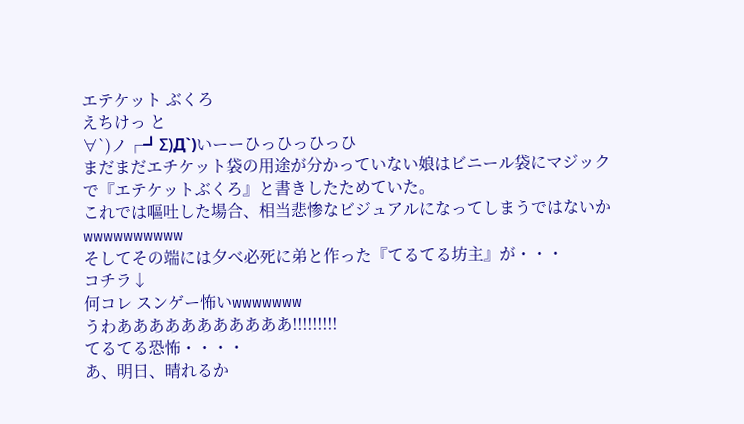エテケット ぶくろ
えちけっ と
∀`)ノ┌┛Σ)Д`)いーーひっひっひっひ
まだまだエチケット袋の用途が分かっていない娘はビニール袋にマジックで『エテケットぶくろ』と書きしたためていた。
これでは嘔吐した場合、相当悲惨なビジュアルになってしまうではないかwwwwwwwwww
そしてその端には夕べ必死に弟と作った『てるてる坊主』が・・・
コチラ↓
何コレ スンゲー怖いwwwwwww
うわあああああああああああ!!!!!!!!!
てるてる恐怖・・・・
あ、明日、晴れるか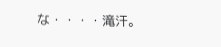な・・・・滝汗。